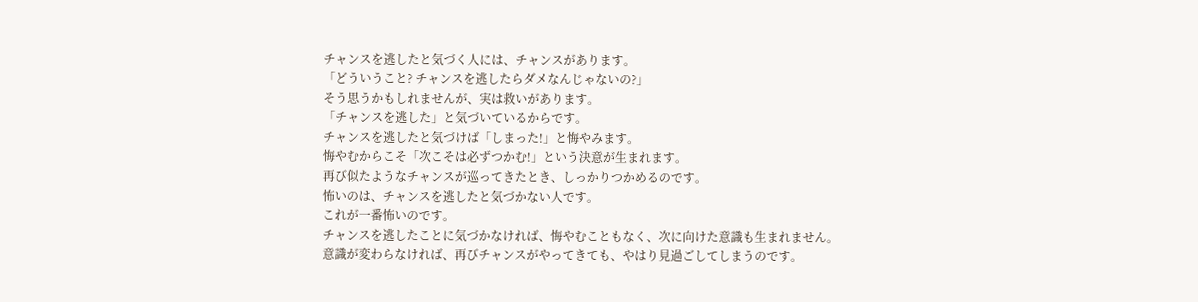チャンスを逃したと気づく人には、チャンスがあります。
「どういうこと? チャンスを逃したらダメなんじゃないの?」
そう思うかもしれませんが、実は救いがあります。
「チャンスを逃した」と気づいているからです。
チャンスを逃したと気づけば「しまった!」と悔やみます。
悔やむからこそ「次こそは必ずつかむ!」という決意が生まれます。
再び似たようなチャンスが巡ってきたとき、しっかりつかめるのです。
怖いのは、チャンスを逃したと気づかない人です。
これが一番怖いのです。
チャンスを逃したことに気づかなければ、悔やむこともなく、次に向けた意識も生まれません。
意識が変わらなければ、再びチャンスがやってきても、やはり見過ごしてしまうのです。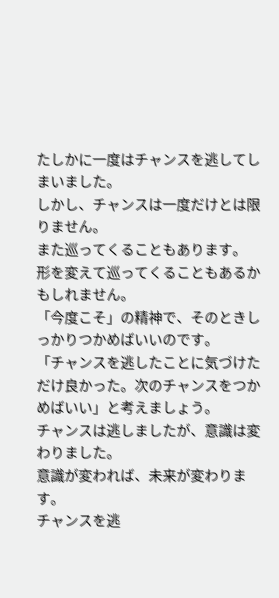たしかに一度はチャンスを逃してしまいました。
しかし、チャンスは一度だけとは限りません。
また巡ってくることもあります。
形を変えて巡ってくることもあるかもしれません。
「今度こそ」の精神で、そのときしっかりつかめばいいのです。
「チャンスを逃したことに気づけただけ良かった。次のチャンスをつかめばいい」と考えましょう。
チャンスは逃しましたが、意識は変わりました。
意識が変われば、未来が変わります。
チャンスを逃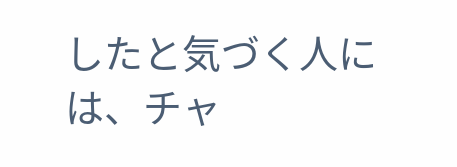したと気づく人には、チャ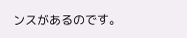ンスがあるのです。